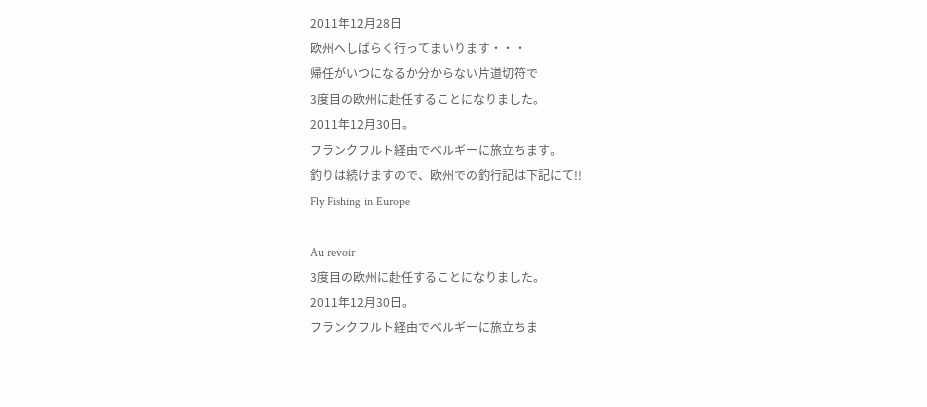2011年12月28日
欧州へしばらく行ってまいります・・・
帰任がいつになるか分からない片道切符で
3度目の欧州に赴任することになりました。
2011年12月30日。
フランクフルト経由でベルギーに旅立ちます。
釣りは続けますので、欧州での釣行記は下記にて!!
Fly Fishing in Europe

Au revoir
3度目の欧州に赴任することになりました。
2011年12月30日。
フランクフルト経由でベルギーに旅立ちま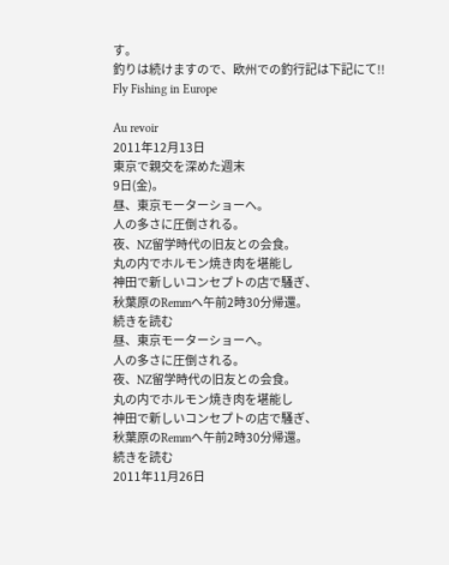す。
釣りは続けますので、欧州での釣行記は下記にて!!
Fly Fishing in Europe

Au revoir
2011年12月13日
東京で親交を深めた週末
9日(金)。
昼、東京モーターショーへ。
人の多さに圧倒される。
夜、NZ留学時代の旧友との会食。
丸の内でホルモン焼き肉を堪能し
神田で新しいコンセプトの店で騒ぎ、
秋葉原のRemmへ午前2時30分帰還。
続きを読む
昼、東京モーターショーへ。
人の多さに圧倒される。
夜、NZ留学時代の旧友との会食。
丸の内でホルモン焼き肉を堪能し
神田で新しいコンセプトの店で騒ぎ、
秋葉原のRemmへ午前2時30分帰還。
続きを読む
2011年11月26日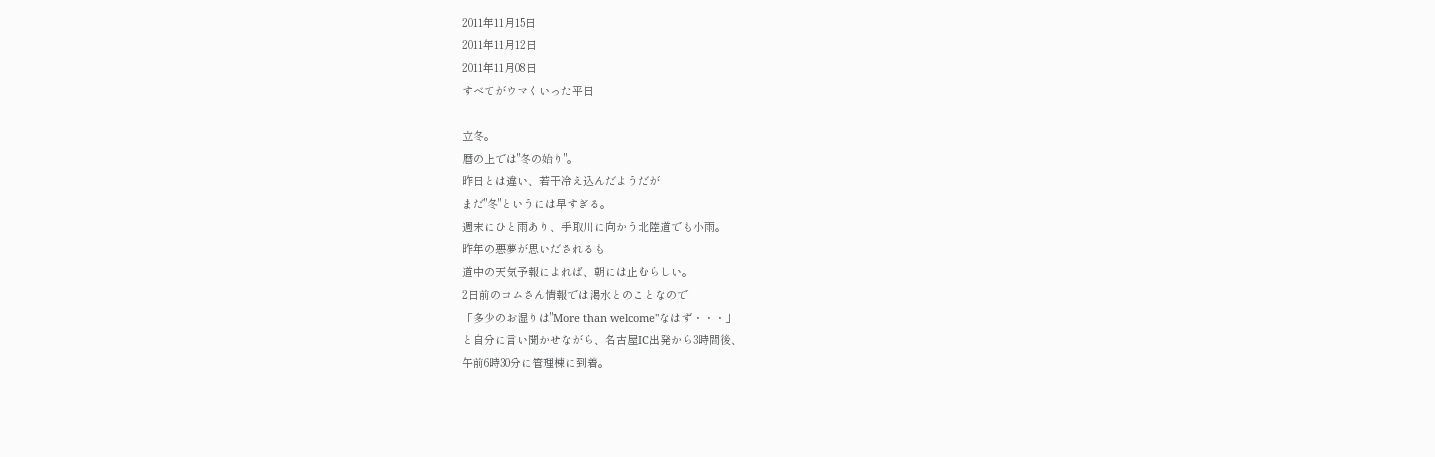2011年11月15日
2011年11月12日
2011年11月08日
すべてがウマくいった平日

立冬。
暦の上では"冬の始り"。
昨日とは違い、若干冷え込んだようだが
まだ"冬"というには早すぎる。
週末にひと雨あり、手取川に向かう北陸道でも小雨。
昨年の悪夢が思いだされるも
道中の天気予報によれば、朝には止むらしい。
2日前のコムさん情報では渇水とのことなので
「多少のお湿りは"More than welcome"なはず・・・」
と自分に言い聞かせながら、名古屋IC出発から3時間後、
午前6時30分に管理棟に到着。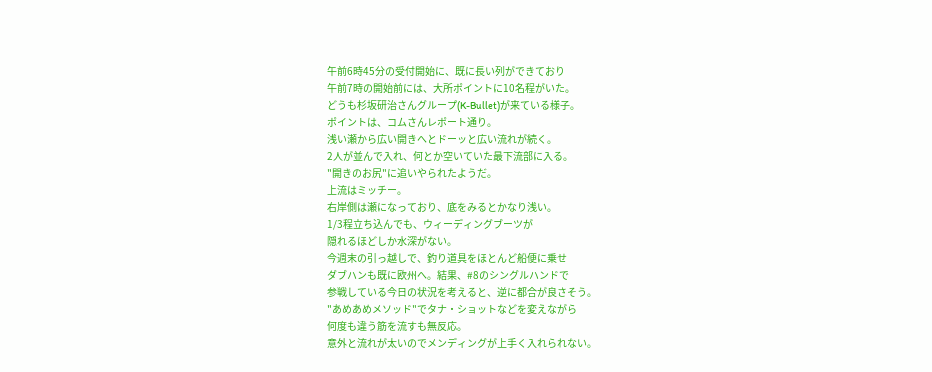午前6時45分の受付開始に、既に長い列ができており
午前7時の開始前には、大所ポイントに10名程がいた。
どうも杉坂研治さんグループ(K-Bullet)が来ている様子。
ポイントは、コムさんレポート通り。
浅い瀬から広い開きへとドーッと広い流れが続く。
2人が並んで入れ、何とか空いていた最下流部に入る。
"開きのお尻"に追いやられたようだ。
上流はミッチー。
右岸側は瀬になっており、底をみるとかなり浅い。
1/3程立ち込んでも、ウィーディングブーツが
隠れるほどしか水深がない。
今週末の引っ越しで、釣り道具をほとんど船便に乗せ
ダブハンも既に欧州へ。結果、#8のシングルハンドで
参戦している今日の状況を考えると、逆に都合が良さそう。
"あめあめメソッド"でタナ・ショットなどを変えながら
何度も違う筋を流すも無反応。
意外と流れが太いのでメンディングが上手く入れられない。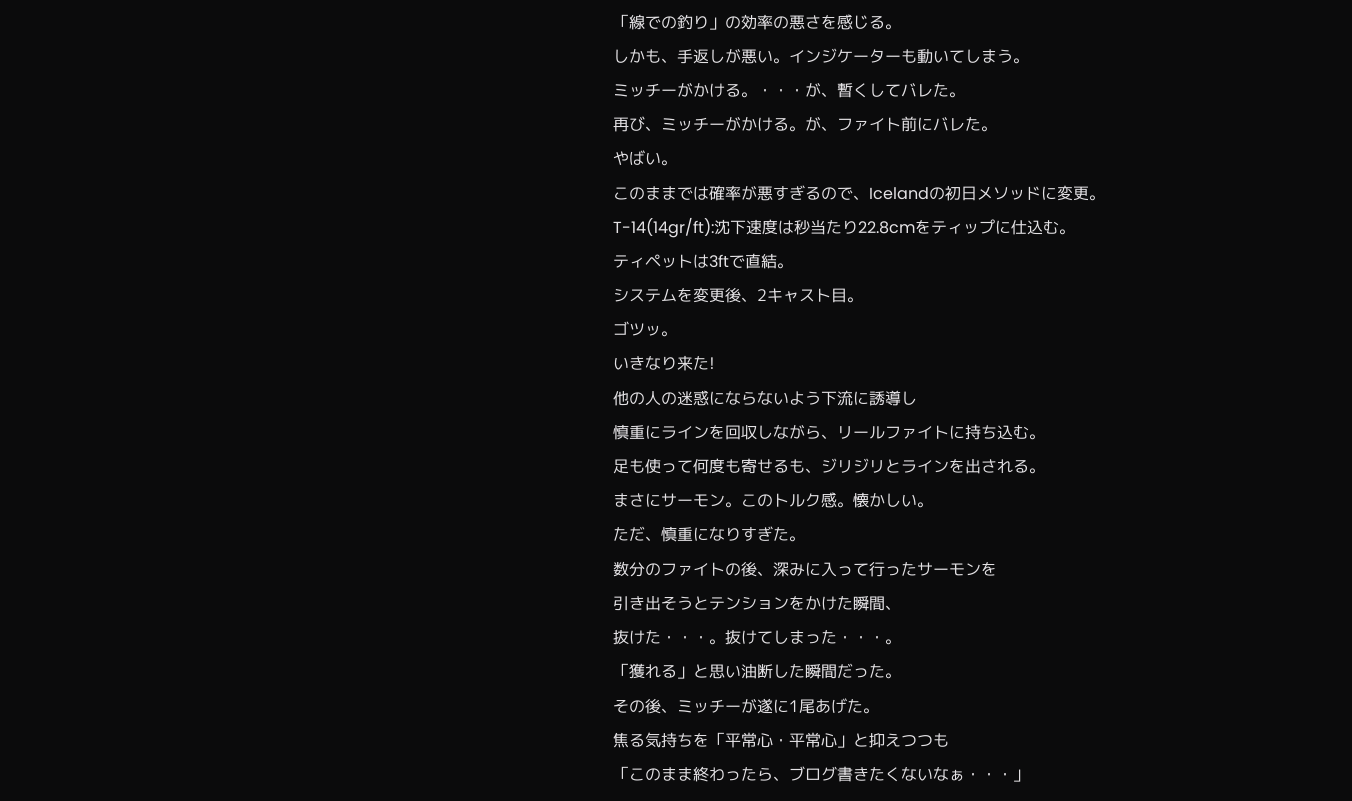「線での釣り」の効率の悪さを感じる。
しかも、手返しが悪い。インジケーターも動いてしまう。
ミッチーがかける。・・・が、暫くしてバレた。
再び、ミッチーがかける。が、ファイト前にバレた。
やばい。
このままでは確率が悪すぎるので、Icelandの初日メソッドに変更。
T-14(14gr/ft):沈下速度は秒当たり22.8cmをティップに仕込む。
ティペットは3ftで直結。
システムを変更後、2キャスト目。
ゴツッ。
いきなり来た!
他の人の迷惑にならないよう下流に誘導し
慎重にラインを回収しながら、リールファイトに持ち込む。
足も使って何度も寄せるも、ジリジリとラインを出される。
まさにサーモン。このトルク感。懐かしい。
ただ、慎重になりすぎた。
数分のファイトの後、深みに入って行ったサーモンを
引き出そうとテンションをかけた瞬間、
抜けた・・・。抜けてしまった・・・。
「獲れる」と思い油断した瞬間だった。
その後、ミッチーが遂に1尾あげた。
焦る気持ちを「平常心・平常心」と抑えつつも
「このまま終わったら、ブログ書きたくないなぁ・・・」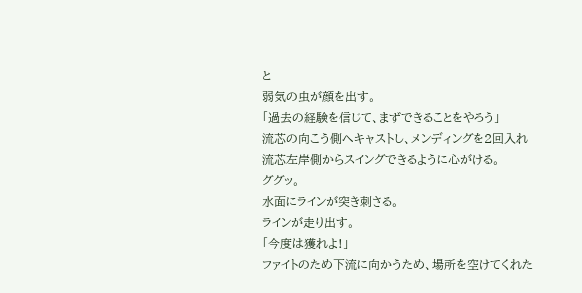と
弱気の虫が顔を出す。
「過去の経験を信じて、まずできることをやろう」
流芯の向こう側へキャストし、メンディングを2回入れ
流芯左岸側からスイングできるように心がける。
ググッ。
水面にラインが突き刺さる。
ラインが走り出す。
「今度は獲れよ!」
ファイトのため下流に向かうため、場所を空けてくれた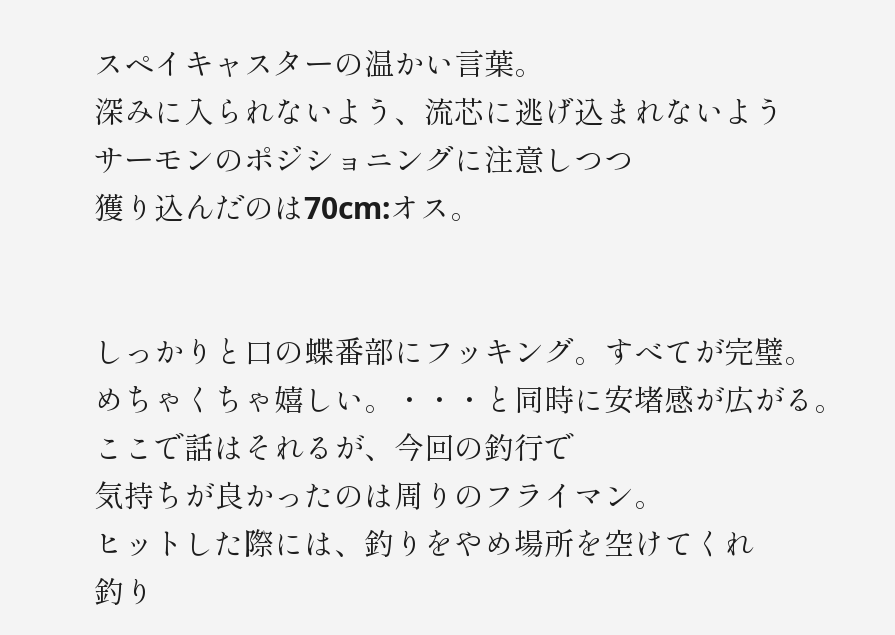スペイキャスターの温かい言葉。
深みに入られないよう、流芯に逃げ込まれないよう
サーモンのポジショニングに注意しつつ
獲り込んだのは70cm:オス。


しっかりと口の蝶番部にフッキング。すべてが完璧。
めちゃくちゃ嬉しい。・・・と同時に安堵感が広がる。
ここで話はそれるが、今回の釣行で
気持ちが良かったのは周りのフライマン。
ヒットした際には、釣りをやめ場所を空けてくれ
釣り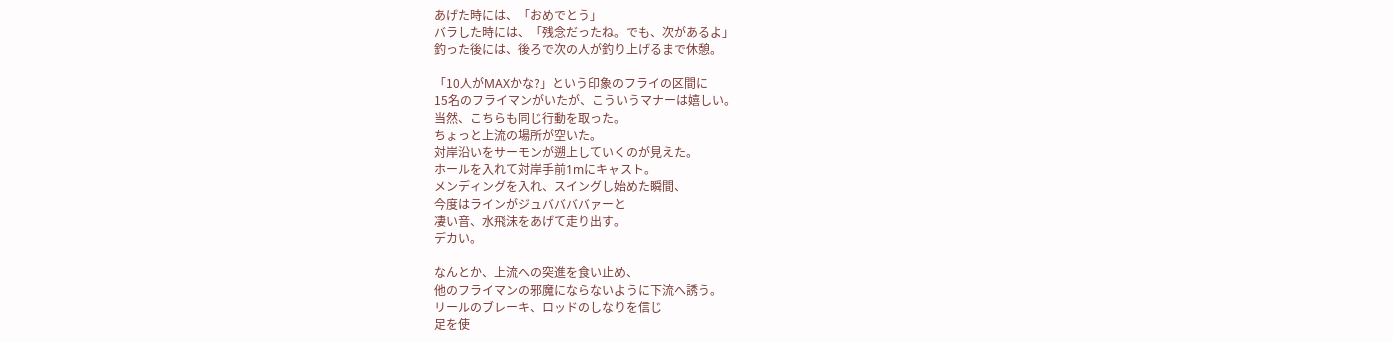あげた時には、「おめでとう」
バラした時には、「残念だったね。でも、次があるよ」
釣った後には、後ろで次の人が釣り上げるまで休憩。

「10人がMAXかな?」という印象のフライの区間に
15名のフライマンがいたが、こういうマナーは嬉しい。
当然、こちらも同じ行動を取った。
ちょっと上流の場所が空いた。
対岸沿いをサーモンが遡上していくのが見えた。
ホールを入れて対岸手前1mにキャスト。
メンディングを入れ、スイングし始めた瞬間、
今度はラインがジュババババァーと
凄い音、水飛沫をあげて走り出す。
デカい。

なんとか、上流への突進を食い止め、
他のフライマンの邪魔にならないように下流へ誘う。
リールのブレーキ、ロッドのしなりを信じ
足を使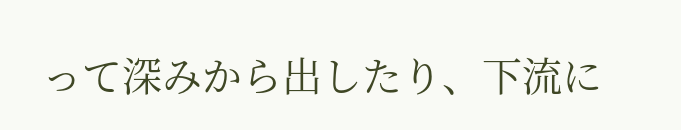って深みから出したり、下流に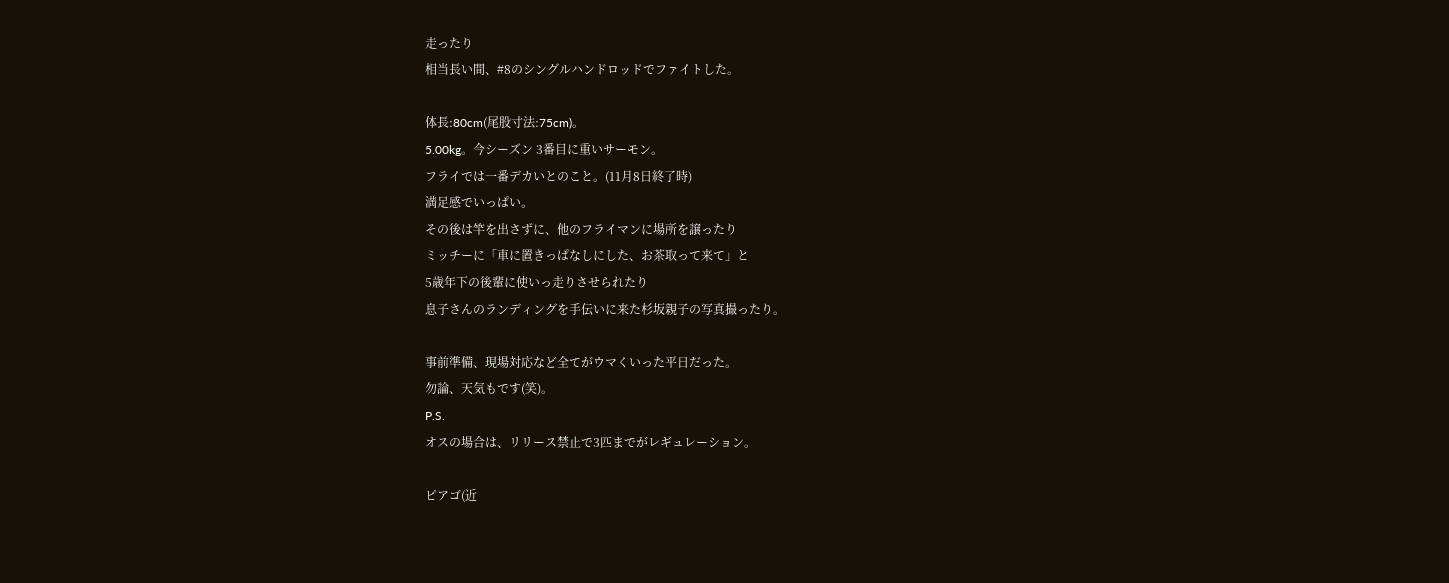走ったり
相当長い間、#8のシングルハンドロッドでファイトした。

体長:80cm(尾股寸法:75cm)。
5.00kg。今シーズン 3番目に重いサーモン。
フライでは一番デカいとのこと。(11月8日終了時)
満足感でいっぱい。
その後は竿を出さずに、他のフライマンに場所を譲ったり
ミッチーに「車に置きっぱなしにした、お茶取って来て」と
5歳年下の後輩に使いっ走りさせられたり
息子さんのランディングを手伝いに来た杉坂親子の写真撮ったり。

事前準備、現場対応など全てがウマくいった平日だった。
勿論、天気もです(笑)。
P.S.
オスの場合は、リリース禁止で3匹までがレギュレーション。

ピアゴ(近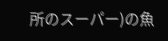所のスーパー)の魚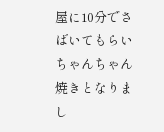屋に10分でさばいてもらい
ちゃんちゃん焼きとなりまし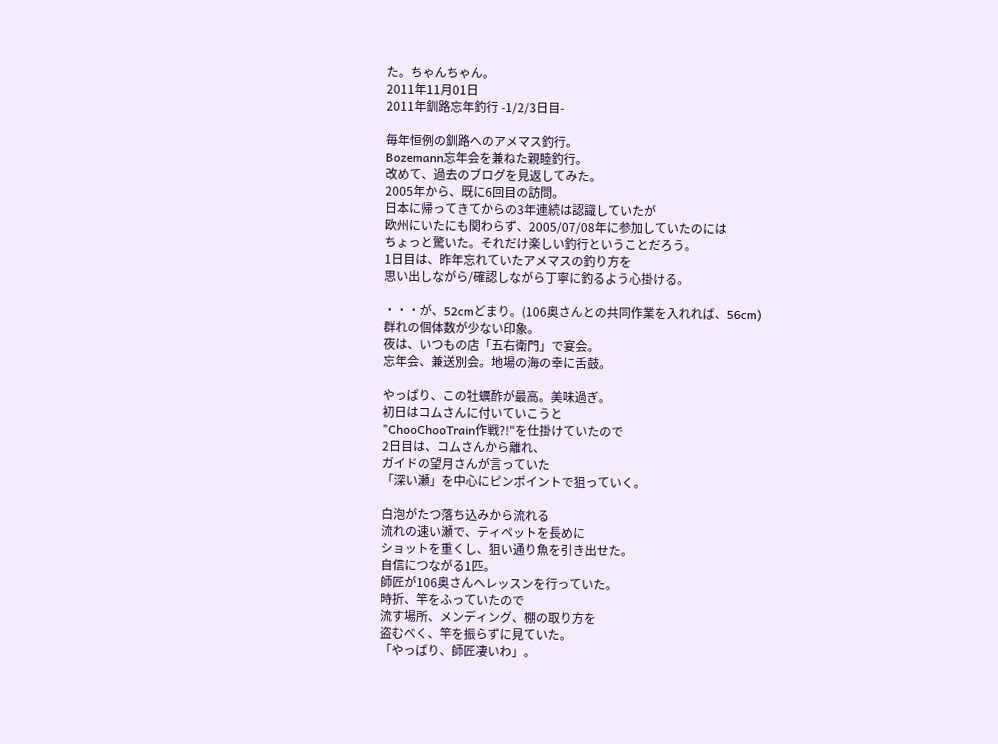た。ちゃんちゃん。
2011年11月01日
2011年釧路忘年釣行 -1/2/3日目-

毎年恒例の釧路へのアメマス釣行。
Bozemann忘年会を兼ねた親睦釣行。
改めて、過去のブログを見返してみた。
2005年から、既に6回目の訪問。
日本に帰ってきてからの3年連続は認識していたが
欧州にいたにも関わらず、2005/07/08年に参加していたのには
ちょっと驚いた。それだけ楽しい釣行ということだろう。
1日目は、昨年忘れていたアメマスの釣り方を
思い出しながら/確認しながら丁寧に釣るよう心掛ける。

・・・が、52cmどまり。(106奥さんとの共同作業を入れれば、56cm)
群れの個体数が少ない印象。
夜は、いつもの店「五右衛門」で宴会。
忘年会、兼送別会。地場の海の幸に舌鼓。

やっぱり、この牡蠣酢が最高。美味過ぎ。
初日はコムさんに付いていこうと
"ChooChooTrain作戦?!"を仕掛けていたので
2日目は、コムさんから離れ、
ガイドの望月さんが言っていた
「深い瀬」を中心にピンポイントで狙っていく。

白泡がたつ落ち込みから流れる
流れの速い瀬で、ティペットを長めに
ショットを重くし、狙い通り魚を引き出せた。
自信につながる1匹。
師匠が106奥さんへレッスンを行っていた。
時折、竿をふっていたので
流す場所、メンディング、棚の取り方を
盗むべく、竿を振らずに見ていた。
「やっぱり、師匠凄いわ」。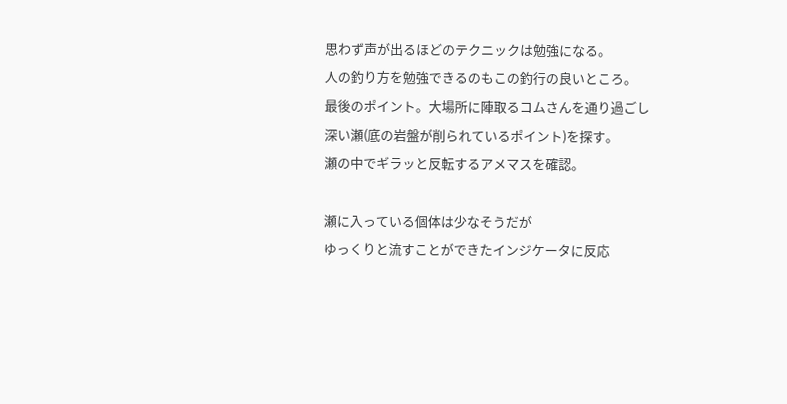思わず声が出るほどのテクニックは勉強になる。
人の釣り方を勉強できるのもこの釣行の良いところ。
最後のポイント。大場所に陣取るコムさんを通り過ごし
深い瀬(底の岩盤が削られているポイント)を探す。
瀬の中でギラッと反転するアメマスを確認。

瀬に入っている個体は少なそうだが
ゆっくりと流すことができたインジケータに反応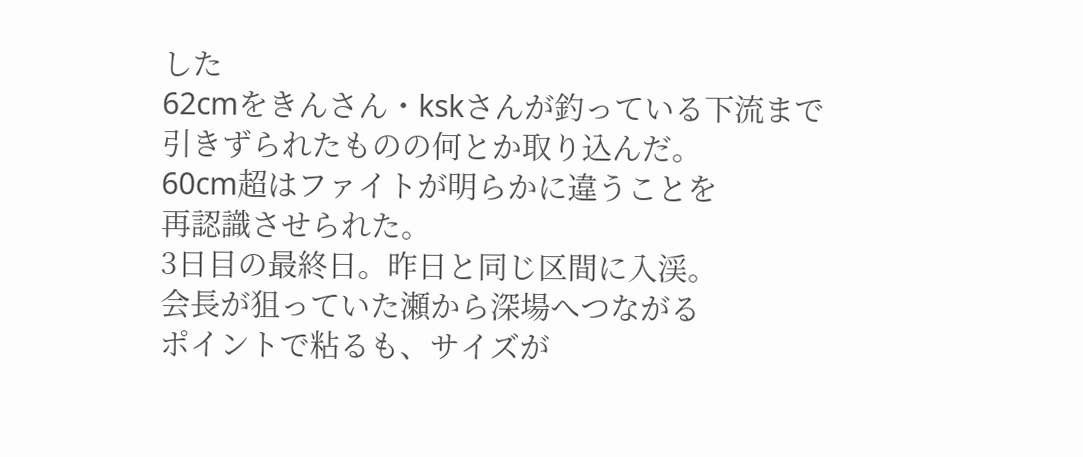した
62cmをきんさん・kskさんが釣っている下流まで
引きずられたものの何とか取り込んだ。
60cm超はファイトが明らかに違うことを
再認識させられた。
3日目の最終日。昨日と同じ区間に入渓。
会長が狙っていた瀬から深場へつながる
ポイントで粘るも、サイズが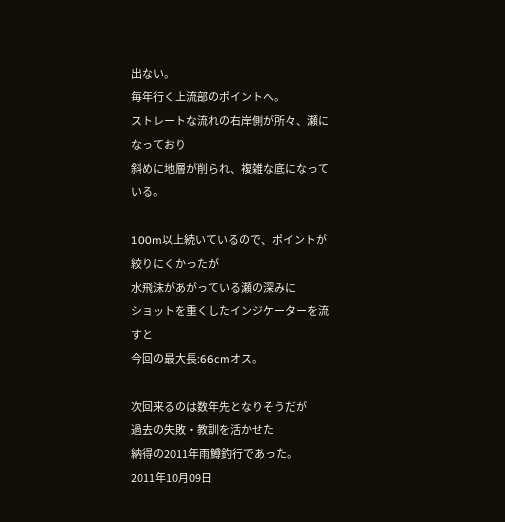出ない。
毎年行く上流部のポイントへ。
ストレートな流れの右岸側が所々、瀬になっており
斜めに地層が削られ、複雑な底になっている。

100m以上続いているので、ポイントが絞りにくかったが
水飛沫があがっている瀬の深みに
ショットを重くしたインジケーターを流すと
今回の最大長:66cmオス。

次回来るのは数年先となりそうだが
過去の失敗・教訓を活かせた
納得の2011年雨鱒釣行であった。
2011年10月09日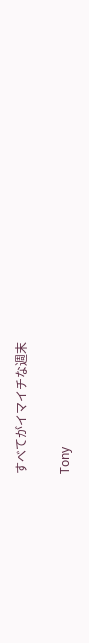すべてがイマイチな週末

Tony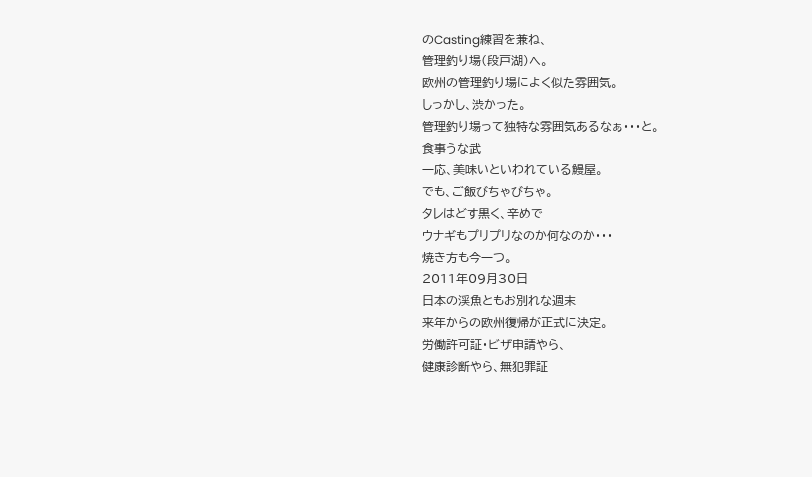のCasting練習を兼ね、
管理釣り場(段戸湖)へ。
欧州の管理釣り場によく似た雰囲気。
しっかし、渋かった。
管理釣り場って独特な雰囲気あるなぁ・・・と。
食事うな武
一応、美味いといわれている鰻屋。
でも、ご飯びちゃびちゃ。
タレはどす黒く、辛めで
ウナギもプリプリなのか何なのか・・・
焼き方も今一つ。
2011年09月30日
日本の渓魚ともお別れな週末
来年からの欧州復帰が正式に決定。
労働許可証・ビザ申請やら、
健康診断やら、無犯罪証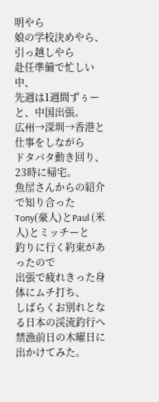明やら
娘の学校決めやら、引っ越しやら
赴任準備で忙しい中、
先週は1週間ずぅーと、中国出張。
広州→深圳→香港と仕事をしながら
ドタバタ動き回り、23時に帰宅。
魚屋さんからの紹介で知り合った
Tony(豪人)とPaul (米人)とミッチーと
釣りに行く約束があったので
出張で疲れきった身体にムチ打ち、
しばらくお別れとなる日本の渓流釣行へ
禁漁前日の木曜日に出かけてみた。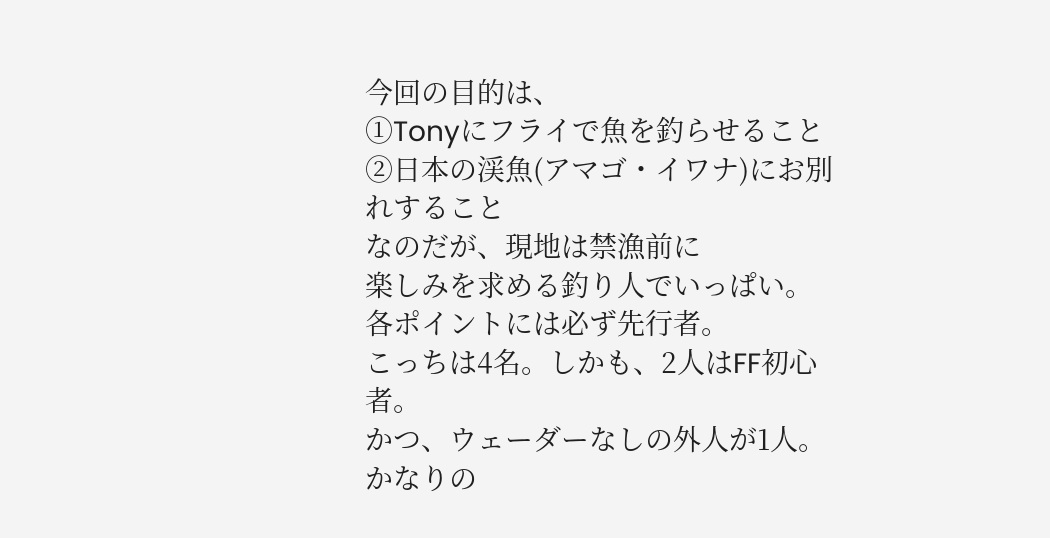今回の目的は、
①Tonyにフライで魚を釣らせること
②日本の渓魚(アマゴ・イワナ)にお別れすること
なのだが、現地は禁漁前に
楽しみを求める釣り人でいっぱい。
各ポイントには必ず先行者。
こっちは4名。しかも、2人はFF初心者。
かつ、ウェーダーなしの外人が1人。
かなりの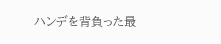ハンデを背負った最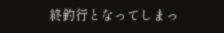終釣行となってしまっ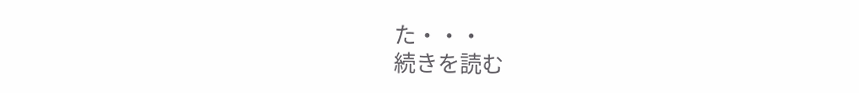た・・・
続きを読む